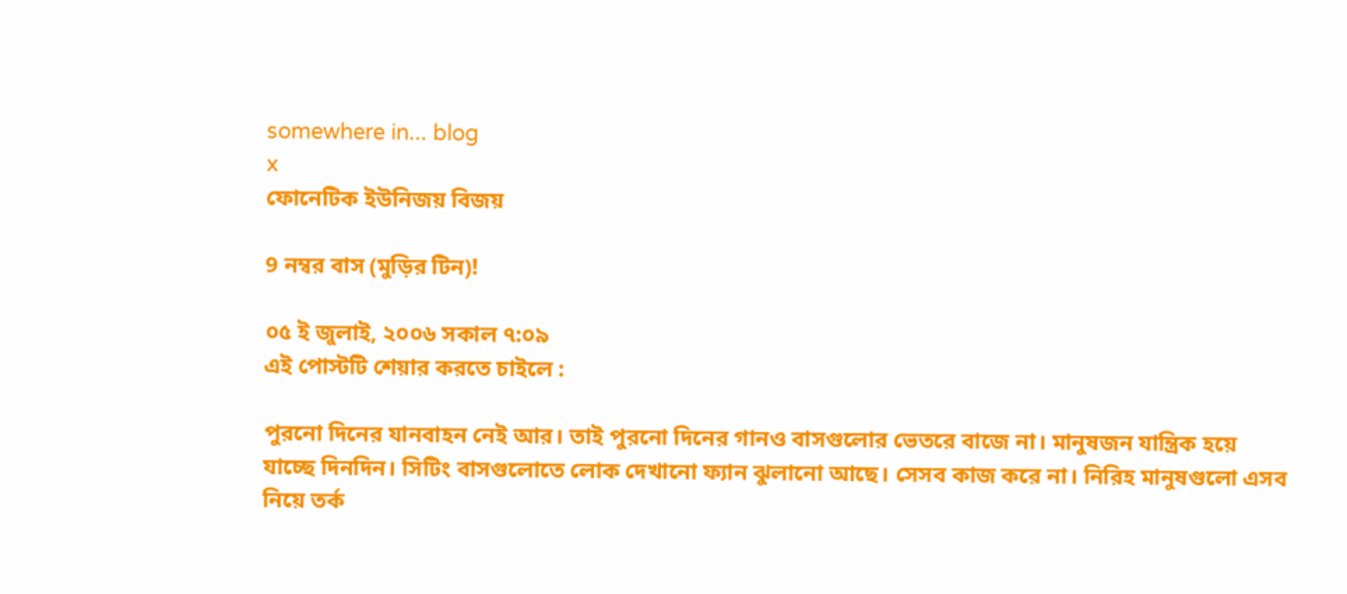somewhere in... blog
x
ফোনেটিক ইউনিজয় বিজয়

9 নম্বর বাস (মুড়ির টিন)!

০৫ ই জুলাই, ২০০৬ সকাল ৭:০৯
এই পোস্টটি শেয়ার করতে চাইলে :

পুরনো দিনের যানবাহন নেই আর। তাই পুরনো দিনের গানও বাসগুলোর ভেতরে বাজে না। মানুষজন যান্ত্রিক হয়ে যাচ্ছে দিনদিন। সিটিং বাসগুলোতে লোক দেখানো ফ্যান ঝুলানো আছে। সেসব কাজ করে না। নিরিহ মানুষগুলো এসব নিয়ে তর্ক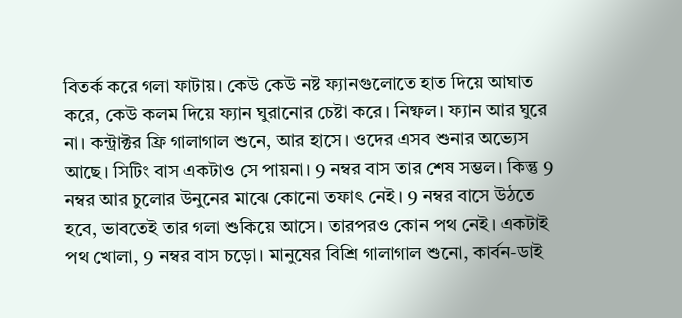বিতর্ক করে গলা ফাটায়। কেউ কেউ নষ্ট ফ্যানগুলোতে হাত দিয়ে আঘাত করে, কেউ কলম দিয়ে ফ্যান ঘুরানোর চেষ্টা করে। নিষ্ফল। ফ্যান আর ঘুরে না। কন্ট্রাক্টর ফ্রি গালাগাল শুনে, আর হাসে। ওদের এসব শুনার অভ্যেস আছে। সিটিং বাস একটাও সে পায়না। 9 নম্বর বাস তার শেষ সম্ভল। কিন্তু 9 নম্বর আর চুলোর উনুনের মাঝে কোনো তফাৎ নেই। 9 নম্বর বাসে উঠতে হবে, ভাবতেই তার গলা শুকিয়ে আসে। তারপরও কোন পথ নেই। একটাই পথ খোলা, 9 নম্বর বাস চড়ো। মানুষের বিশ্রি গালাগাল শুনো, কার্বন-ডাই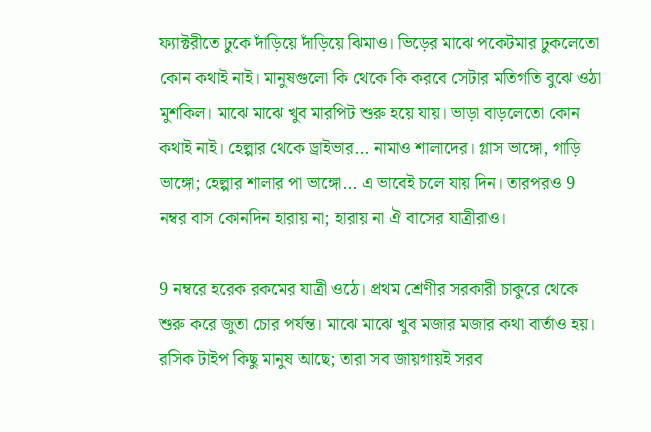ফ্যাক্টরীতে ঢুকে দাঁড়িয়ে দাঁড়িয়ে ঝিমাও। ভিড়ের মাঝে পকেটমার ঢুকলেতো কোন কথাই নাই। মানুষগুলো কি থেকে কি করবে সেটার মতিগতি বুঝে ওঠা মুশকিল। মাঝে মাঝে খুব মারপিট শুরু হয়ে যায়। ভাড়া বাড়লেতো কোন কথাই নাই। হেল্পার থেকে ড্রাইভার... নামাও শালাদের। গ্লাস ভাঙ্গো, গাড়ি ভাঙ্গো; হেল্পার শালার পা ভাঙ্গো... এ ভাবেই চলে যায় দিন। তারপরও 9 নম্বর বাস কোনদিন হারায় না; হারায় না ঐ বাসের যাত্রীরাও।

9 নম্বরে হরেক রকমের যাত্রী ওঠে। প্রথম শ্রেণীর সরকারী চাকুরে থেকে শুরু করে জুতা চোর পর্যন্ত। মাঝে মাঝে খুব মজার মজার কথা বার্তাও হয়। রসিক টাইপ কিছু মানুষ আছে; তারা সব জায়গায়ই সরব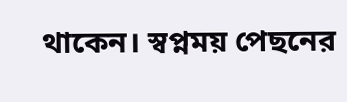থাকেন। স্বপ্নময় পেছনের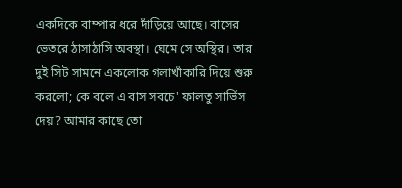একদিকে বাম্পার ধরে দাঁড়িয়ে আছে। বাসের ভেতরে ঠাসাঠাসি অবস্থা। ঘেমে সে অস্থির। তার দুই সিট সামনে একলোক গলাখাঁকারি দিয়ে শুরু করলো; কে বলে এ বাস সবচে' ফালতু সার্ভিস দেয়? আমার কাছে তো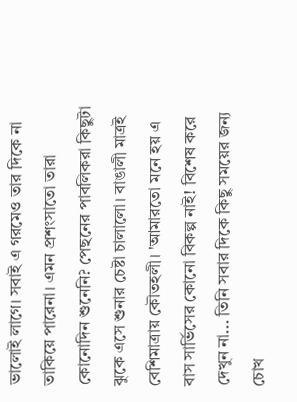ভালোই লাগে। সবাই এ গরমেও তার দিকে না তাকিয়ে পারেনা। এমন প্রশংসাতো তারা কোনোদিন শুনেনি? পেছনের পাবলিকরা কিছুটা ঝুকে এসে শুনার চেষ্টা চালালো। বাঙালী মাত্রই বেশিমাত্রায় কৌতহলী। 'আমারতো মনে হয় এ বাস সার্ভিসের কোনো বিকল্প নাই! বিশেষ করে দেখুন না... তিনি সবার দিকে কিছু সময়ের জন্য চোখ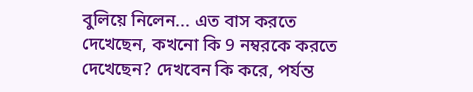বুলিয়ে নিলেন... এত বাস করতে দেখেছেন, কখনো কি 9 নম্বরকে করতে দেখেছেন? দেখবেন কি করে, পর্যন্ত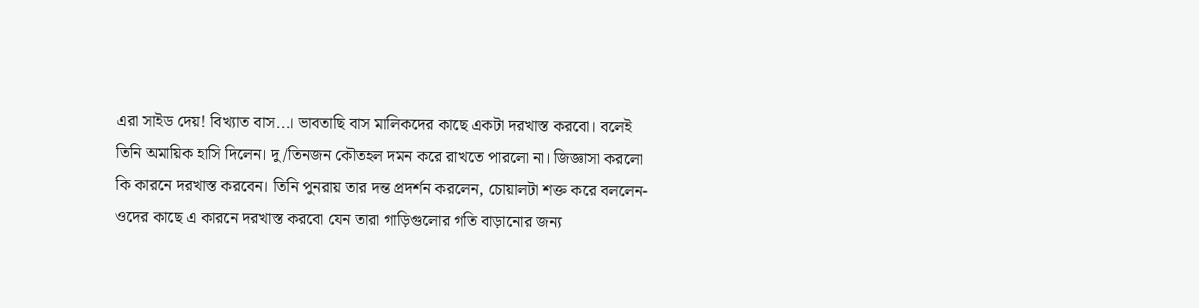এরা সাইড দেয়! বিখ্যাত বাস...। ভাবতাছি বাস মালিকদের কাছে একটা দরখাস্ত করবো। বলেই তিনি অমায়িক হাসি দিলেন। দু/তিনজন কৌতহল দমন করে রাখতে পারলো না। জিজ্ঞাসা করলো কি কারনে দরখাস্ত করবেন। তিনি পুনরায় তার দন্ত প্রদর্শন করলেন, চোয়ালটা শক্ত করে বললেন- ওদের কাছে এ কারনে দরখাস্ত করবো যেন তারা গাড়িগুলোর গতি বাড়ানোর জন্য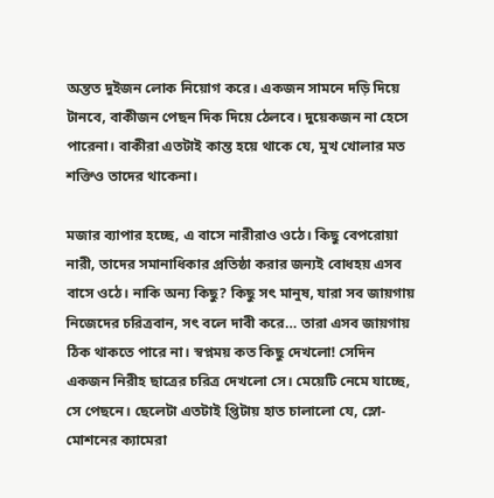অন্তত দুইজন লোক নিয়োগ করে। একজন সামনে দড়ি দিয়ে টানবে, বাকীজন পেছন দিক দিয়ে ঠেলবে। দুয়েকজন না হেসে পারেনা। বাকীরা এতটাই কান্ত হয়ে থাকে যে, মুখ খোলার মত শক্তিও তাদের থাকেনা।

মজার ব্যাপার হচ্ছে, এ বাসে নারীরাও ওঠে। কিছু বেপরোয়া নারী, তাদের সমানাধিকার প্রতিষ্ঠা করার জন্যই বোধহয় এসব বাসে ওঠে। নাকি অন্য কিছু? কিছু সৎ মানুষ, যারা সব জায়গায় নিজেদের চরিত্রবান, সৎ বলে দাবী করে... তারা এসব জায়গায় ঠিক থাকতে পারে না। স্বপ্নময় কত কিছু দেখলো! সেদিন একজন নিরীহ ছাত্রের চরিত্র দেখলো সে। মেয়েটি নেমে যাচ্ছে, সে পেছনে। ছেলেটা এতটাই প্তিটায় হাত চালালো যে, স্লো-মোশনের ক্যামেরা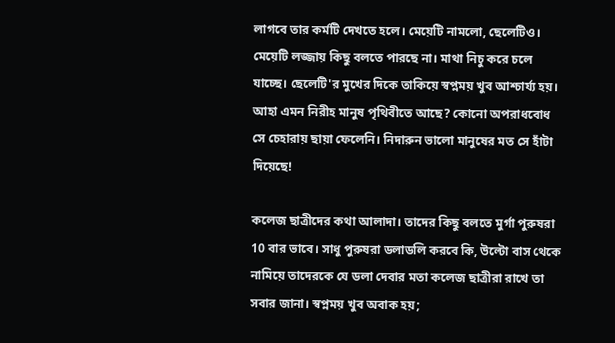লাগবে তার কর্মটি দেখতে হলে। মেয়েটি নামলো, ছেলেটিও। মেয়েটি লজ্জায় কিছু বলতে পারছে না। মাথা নিচু করে চলে যাচ্ছে। ছেলেটি'র মুখের দিকে তাকিয়ে স্বপ্নময় খুব আশ্চার্য্য হয়। আহা এমন নিরীহ মানুষ পৃথিবীতে আছে? কোনো অপরাধবোধ সে চেহারায় ছায়া ফেলেনি। নিদারুন ভালো মানুষের মত সে হাঁটা দিয়েছে!

কলেজ ছাত্রীদের কথা আলাদা। তাদের কিছু বলতে মুর্গা পুরুষরা 10 বার ভাবে। সাধু পুরুষরা ডলাডলি করবে কি, উল্টো বাস থেকে নামিয়ে তাদেরকে যে ডলা দেবার মতা কলেজ ছাত্রীরা রাখে তা সবার জানা। স্বপ্নময় খুব অবাক হয়;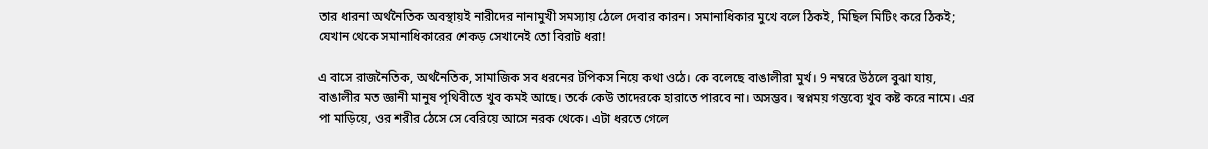তার ধারনা অর্থনৈতিক অবস্থায়ই নারীদের নানামুখী সমস্যায় ঠেলে দেবার কারন। সমানাধিকার মুখে বলে ঠিকই, মিছিল মিটিং করে ঠিকই; যেখান থেকে সমানাধিকারের শেকড় সেখানেই তো বিরাট ধরা!

এ বাসে রাজনৈতিক, অর্থনৈতিক, সামাজিক সব ধরনের টপিকস নিয়ে কথা ওঠে। কে বলেছে বাঙালীরা মুর্খ। 9 নম্বরে উঠলে বুঝা যায়, বাঙালীর মত জ্ঞানী মানুষ পৃথিবীতে খুব কমই আছে। তর্কে কেউ তাদেরকে হারাতে পারবে না। অসম্ভব। স্বপ্নময় গন্তব্যে খুব কষ্ট করে নামে। এর পা মাড়িয়ে, ওর শরীর ঠেসে সে বেরিয়ে আসে নরক থেকে। এটা ধরতে গেলে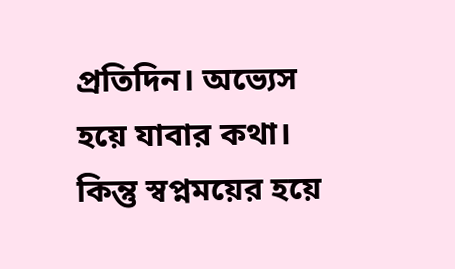প্রতিদিন। অভ্যেস হয়ে যাবার কথা। কিন্তু স্বপ্নময়ের হয়ে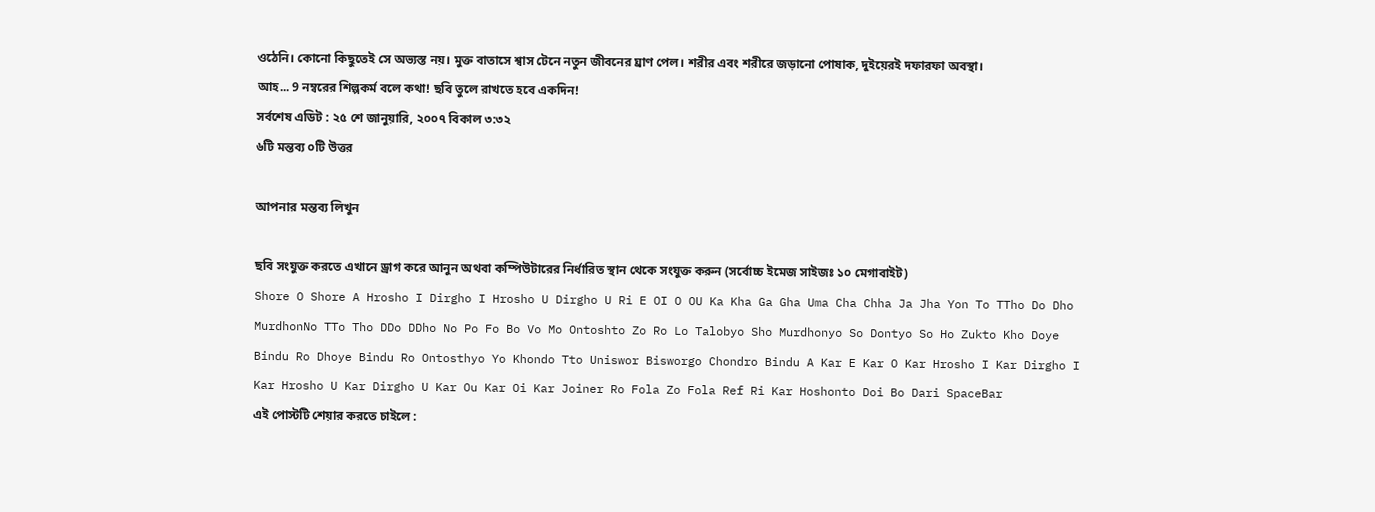ওঠেনি। কোনো কিছুতেই সে অভ্যস্ত নয়। মুক্ত বাতাসে শ্বাস টেনে নতুন জীবনের ঘ্রাণ পেল। শরীর এবং শরীরে জড়ানো পোষাক, দুইয়েরই দফারফা অবস্থা। আহ... 9 নম্বরের শিল্পকর্ম বলে কথা! ছবি তুলে রাখতে হবে একদিন!
সর্বশেষ এডিট : ২৫ শে জানুয়ারি, ২০০৭ বিকাল ৩:৩২
৬টি মন্তব্য ০টি উত্তর

আপনার মন্তব্য লিখুন

ছবি সংযুক্ত করতে এখানে ড্রাগ করে আনুন অথবা কম্পিউটারের নির্ধারিত স্থান থেকে সংযুক্ত করুন (সর্বোচ্চ ইমেজ সাইজঃ ১০ মেগাবাইট)
Shore O Shore A Hrosho I Dirgho I Hrosho U Dirgho U Ri E OI O OU Ka Kha Ga Gha Uma Cha Chha Ja Jha Yon To TTho Do Dho MurdhonNo TTo Tho DDo DDho No Po Fo Bo Vo Mo Ontoshto Zo Ro Lo Talobyo Sho Murdhonyo So Dontyo So Ho Zukto Kho Doye Bindu Ro Dhoye Bindu Ro Ontosthyo Yo Khondo Tto Uniswor Bisworgo Chondro Bindu A Kar E Kar O Kar Hrosho I Kar Dirgho I Kar Hrosho U Kar Dirgho U Kar Ou Kar Oi Kar Joiner Ro Fola Zo Fola Ref Ri Kar Hoshonto Doi Bo Dari SpaceBar
এই পোস্টটি শেয়ার করতে চাইলে :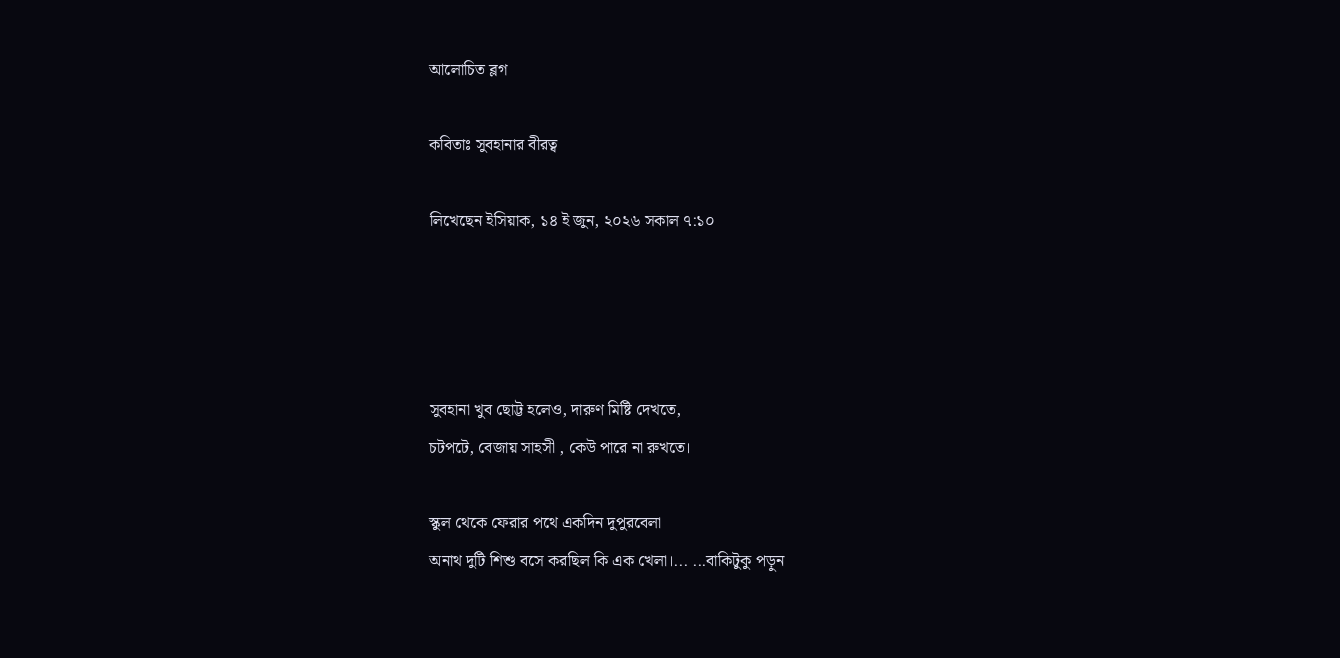আলোচিত ব্লগ

কবিতাঃ সুবহানার বীরত্ব

লিখেছেন ইসিয়াক, ১৪ ই জুন, ২০২৬ সকাল ৭:১০




সুবহানা খুব ছোট্ট হলেও, দারুণ মিষ্টি দেখতে,
চটপটে, বেজায় সাহসী , কেউ পারে না রুখতে।

স্কুল থেকে ফেরার পথে একদিন দুপুরবেলা
অনাথ দুটি শিশু বসে করছিল কি এক খেলা।... ...বাকিটুকু পড়ুন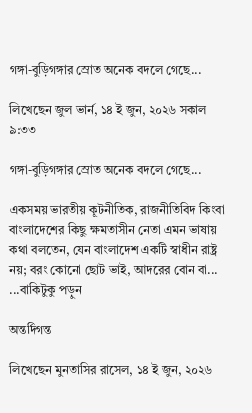গঙ্গা-বুড়িগঙ্গার স্রোত অনেক বদলে গেছে...

লিখেছেন জুল ভার্ন, ১৪ ই জুন, ২০২৬ সকাল ৯:৩৩

গঙ্গা-বুড়িগঙ্গার স্রোত অনেক বদলে গেছে...

একসময় ভারতীয় কূটনীতিক, রাজনীতিবিদ কিংবা বাংলাদেশের কিছু ক্ষমতাসীন নেতা এমন ভাষায় কথা বলতেন, যেন বাংলাদেশ একটি স্বাধীন রাষ্ট্র নয়; বরং কোনো ছোট ভাই, আদরের বোন বা... ...বাকিটুকু পড়ুন

অন্তর্দিগন্ত

লিখেছেন মুনতাসির রাসেল, ১৪ ই জুন, ২০২৬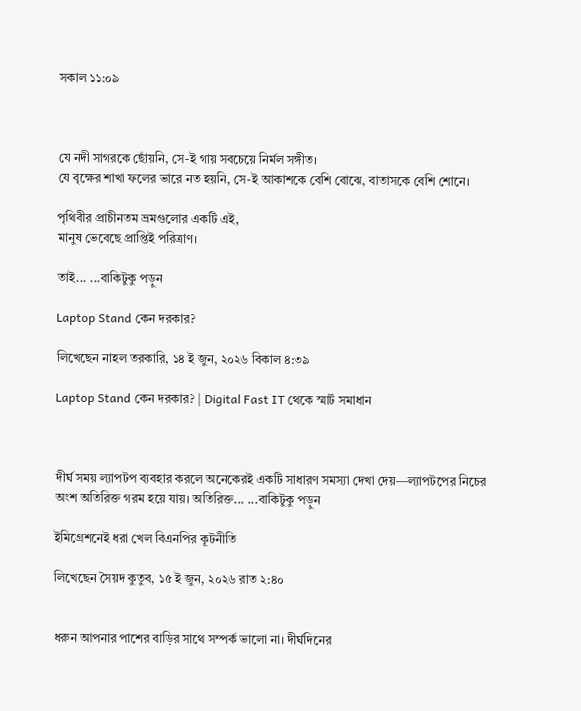সকাল ১১:০৯



যে নদী সাগরকে ছোঁয়নি, সে-ই গায় সবচেয়ে নির্মল সঙ্গীত।
যে বৃক্ষের শাখা ফলের ভারে নত হয়নি, সে-ই আকাশকে বেশি বোঝে, বাতাসকে বেশি শোনে।

পৃথিবীর প্রাচীনতম ভ্রমগুলোর একটি এই,
মানুষ ভেবেছে প্রাপ্তিই পরিত্রাণ।

তাই... ...বাকিটুকু পড়ুন

Laptop Stand কেন দরকার?

লিখেছেন নাহল তরকারি, ১৪ ই জুন, ২০২৬ বিকাল ৪:৩৯

Laptop Stand কেন দরকার? | Digital Fast IT থেকে স্মার্ট সমাধান



দীর্ঘ সময় ল্যাপটপ ব্যবহার করলে অনেকেরই একটি সাধারণ সমস্যা দেখা দেয়—ল্যাপটপের নিচের অংশ অতিরিক্ত গরম হয়ে যায়। অতিরিক্ত... ...বাকিটুকু পড়ুন

ইমিগ্রেশনেই ধরা খেল বিএনপির কূটনীতি

লিখেছেন সৈয়দ কুতুব, ১৫ ই জুন, ২০২৬ রাত ২:৪০


ধরুন আপনার পাশের বাড়ির সাথে সম্পর্ক ভালো না। দীর্ঘদিনের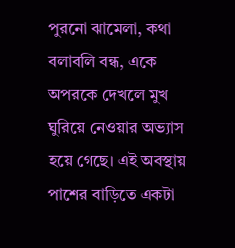পুরনো ঝামেলা, কথা বলাবলি বন্ধ, একে অপরকে দেখলে মুখ ঘুরিয়ে নেওয়ার অভ্যাস হয়ে গেছে। এই অবস্থায় পাশের বাড়িতে একটা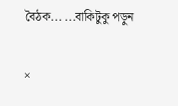বৈঠক... ...বাকিটুকু পড়ুন

×